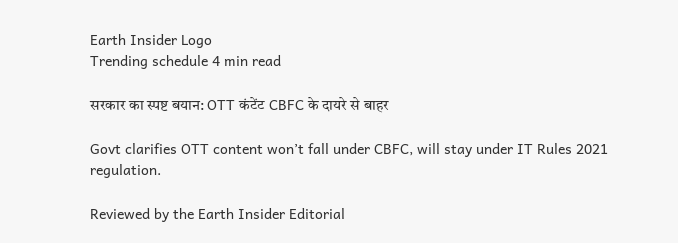Earth Insider Logo
Trending schedule 4 min read

सरकार का स्पष्ट बयान: OTT कंटेंट CBFC के दायरे से बाहर

Govt clarifies OTT content won’t fall under CBFC, will stay under IT Rules 2021 regulation.

Reviewed by the Earth Insider Editorial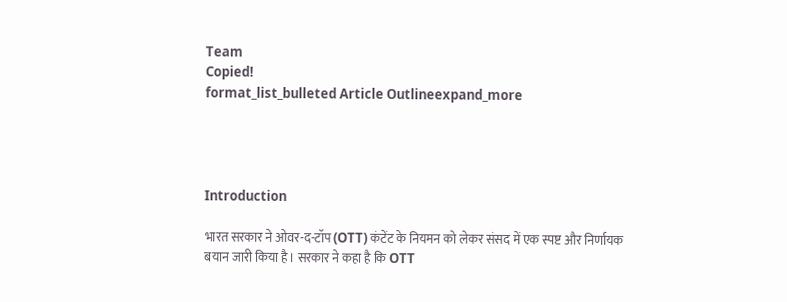Team
Copied!
format_list_bulleted Article Outlineexpand_more




Introduction

भारत सरकार ने ओवर-द-टॉप (OTT) कंटेंट के नियमन को लेकर संसद में एक स्पष्ट और निर्णायक बयान जारी किया है। सरकार ने कहा है कि OTT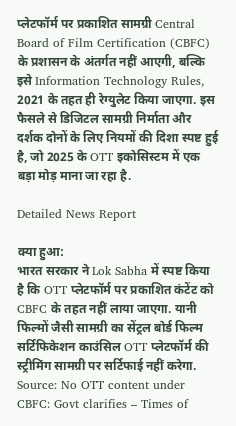प्लेटफॉर्म पर प्रकाशित सामग्री Central Board of Film Certification (CBFC) के प्रशासन के अंतर्गत नहीं आएगी, बल्कि इसे Information Technology Rules, 2021 के तहत ही रेग्युलेट किया जाएगा. इस फैसले से डिजिटल सामग्री निर्माता और दर्शक दोनों के लिए नियमों की दिशा स्पष्ट हुई है, जो 2025 के OTT इकोसिस्टम में एक बड़ा मोड़ माना जा रहा है.

Detailed News Report

क्या हुआ:
भारत सरकार ने Lok Sabha में स्पष्ट किया है कि OTT प्लेटफॉर्म पर प्रकाशित कंटेंट को CBFC के तहत नहीं लाया जाएगा. यानी फिल्मों जैसी सामग्री का सेंट्रल बोर्ड फिल्म सर्टिफिकेशन काउंसिल OTT प्लेटफॉर्म की स्ट्रीमिंग सामग्री पर सर्टिफाई नहीं करेगा. Source: No OTT content under CBFC: Govt clarifies – Times of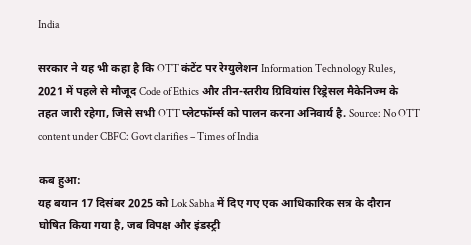India

सरकार ने यह भी कहा है कि OTT कंटेंट पर रेग्युलेशन Information Technology Rules, 2021 में पहले से मौजूद Code of Ethics और तीन-स्तरीय ग्रिवियांस रिड्रेसल मैकेनिज्म के तहत जारी रहेगा, जिसे सभी OTT प्लेटफॉर्म्स को पालन करना अनिवार्य है. Source: No OTT content under CBFC: Govt clarifies – Times of India

कब हुआ:
यह बयान 17 दिसंबर 2025 को Lok Sabha में दिए गए एक आधिकारिक सत्र के दौरान घोषित किया गया है, जब विपक्ष और इंडस्ट्री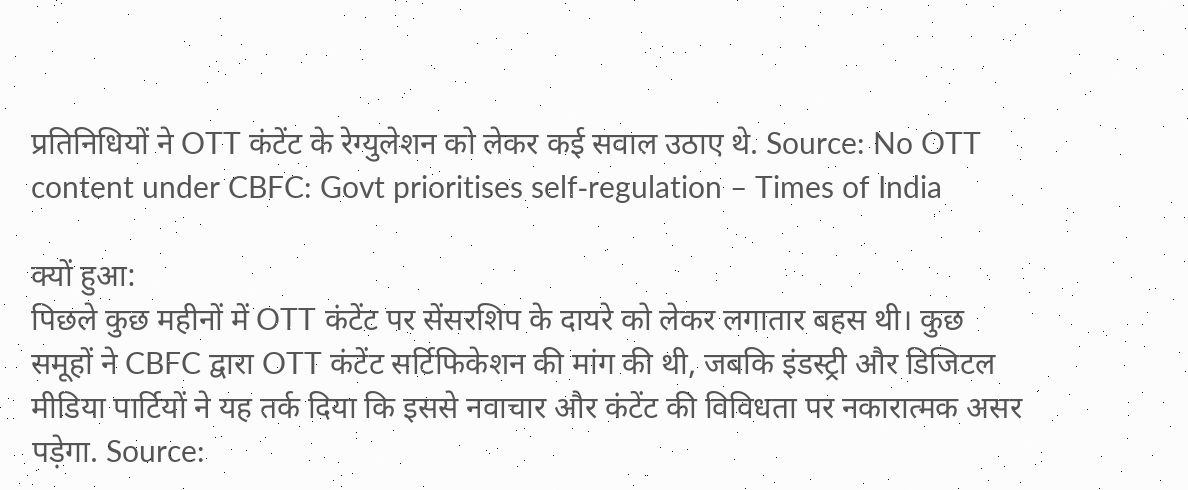प्रतिनिधियों ने OTT कंटेंट के रेग्युलेशन को लेकर कई सवाल उठाए थे. Source: No OTT content under CBFC: Govt prioritises self‑regulation – Times of India

क्यों हुआ:
पिछले कुछ महीनों में OTT कंटेंट पर सेंसरशिप के दायरे को लेकर लगातार बहस थी। कुछ समूहों ने CBFC द्वारा OTT कंटेंट सर्टिफिकेशन की मांग की थी, जबकि इंडस्ट्री और डिजिटल मीडिया पार्टियों ने यह तर्क दिया कि इससे नवाचार और कंटेंट की विविधता पर नकारात्मक असर पड़ेगा. Source: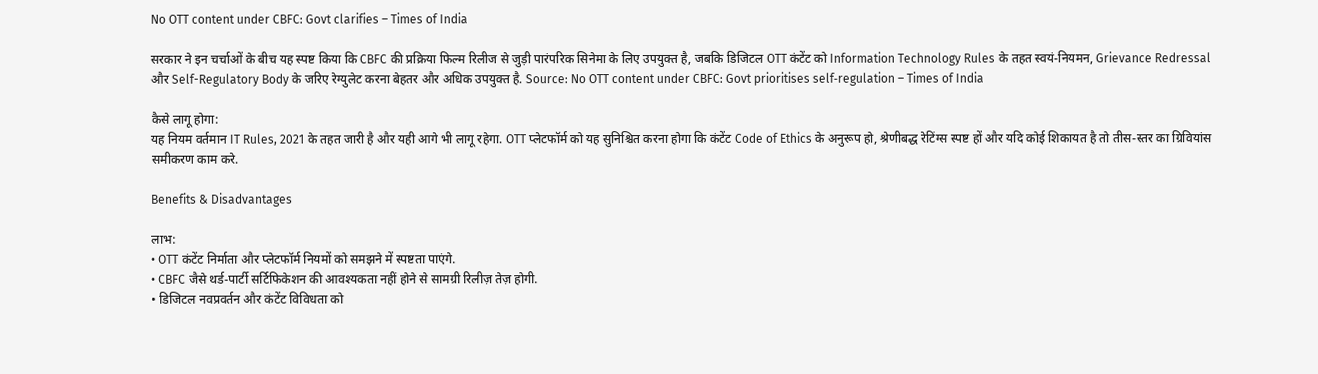No OTT content under CBFC: Govt clarifies – Times of India

सरकार ने इन चर्चाओं के बीच यह स्पष्ट किया कि CBFC की प्रक्रिया फिल्म रिलीज से जुड़ी पारंपरिक सिनेमा के लिए उपयुक्त है, जबकि डिजिटल OTT कंटेंट को Information Technology Rules के तहत स्वयं-नियमन, Grievance Redressal और Self-Regulatory Body के जरिए रेग्युलेट करना बेहतर और अधिक उपयुक्त है. Source: No OTT content under CBFC: Govt prioritises self‑regulation – Times of India

कैसे लागू होगा:
यह नियम वर्तमान IT Rules, 2021 के तहत जारी है और यही आगे भी लागू रहेगा. OTT प्लेटफॉर्म को यह सुनिश्चित करना होगा कि कंटेंट Code of Ethics के अनुरूप हो, श्रेणीबद्ध रेटिंग्स स्पष्ट हों और यदि कोई शिकायत है तो तीस-स्तर का ग्रिवियांस समीकरण काम करे.

Benefits & Disadvantages

लाभ:
• OTT कंटेंट निर्माता और प्लेटफॉर्म नियमों को समझने में स्पष्टता पाएंगे.
• CBFC जैसे थर्ड-पार्टी सर्टिफिकेशन की आवश्यकता नहीं होने से सामग्री रिलीज़ तेज़ होगी.
• डिजिटल नवप्रवर्तन और कंटेंट विविधता को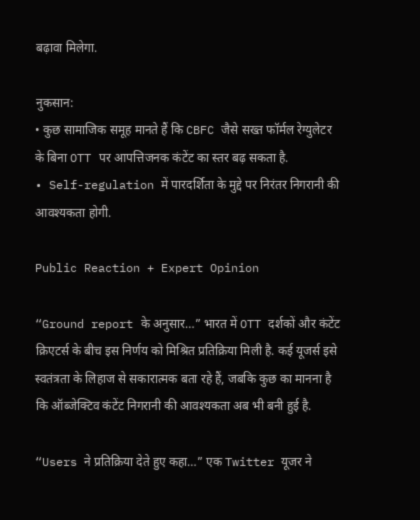बढ़ावा मिलेगा.

नुकसान:
• कुछ सामाजिक समूह मानते हैं कि CBFC जैसे सख्त फॉर्मल रेग्युलेटर के बिना OTT पर आपत्तिजनक कंटेंट का स्तर बढ़ सकता है.
• Self-regulation में पारदर्शिता के मुद्दे पर निरंतर निगरानी की आवश्यकता होगी.

Public Reaction + Expert Opinion

“Ground report के अनुसार…” भारत में OTT दर्शकों और कंटेंट क्रिएटर्स के बीच इस निर्णय को मिश्रित प्रतिक्रिया मिली है. कई यूजर्स इसे स्वतंत्रता के लिहाज से सकारात्मक बता रहे हैं, जबकि कुछ का मानना है कि ऑब्जेक्टिव कंटेंट निगरानी की आवश्यकता अब भी बनी हुई है.

“Users ने प्रतिक्रिया देते हुए कहा…” एक Twitter यूजर ने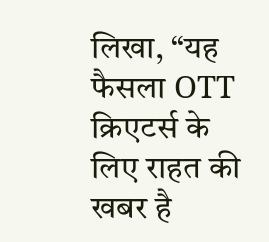लिखा, “यह फैसला OTT क्रिएटर्स के लिए राहत की खबर है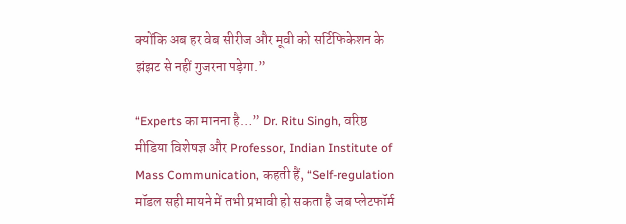क्योंकि अब हर वेब सीरीज और मूवी को सर्टिफिकेशन के झंझट से नहीं गुजरना पड़ेगा.”

“Experts का मानना है…” Dr. Ritu Singh, वरिष्ठ मीडिया विशेषज्ञ और Professor, Indian Institute of Mass Communication, कहती हैं, “Self-regulation मॉडल सही मायने में तभी प्रभावी हो सकता है जब प्लेटफॉर्म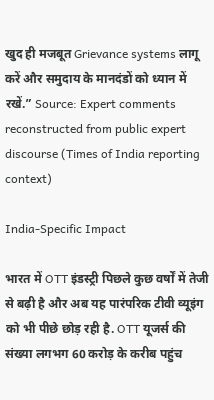खुद ही मजबूत Grievance systems लागू करें और समुदाय के मानदंडों को ध्यान में रखें.” Source: Expert comments reconstructed from public expert discourse (Times of India reporting context)

India-Specific Impact

भारत में OTT इंडस्ट्री पिछले कुछ वर्षों में तेजी से बढ़ी है और अब यह पारंपरिक टीवी व्यूइंग को भी पीछे छोड़ रही है. OTT यूजर्स की संख्या लगभग 60 करोड़ के करीब पहुंच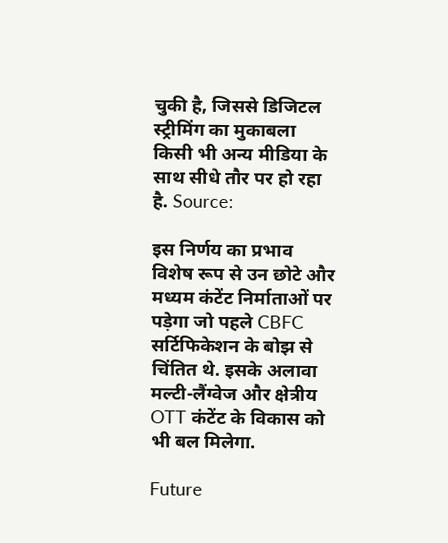चुकी है, जिससे डिजिटल स्ट्रीमिंग का मुकाबला किसी भी अन्य मीडिया के साथ सीधे तौर पर हो रहा है. Source:

इस निर्णय का प्रभाव विशेष रूप से उन छोटे और मध्यम कंटेंट निर्माताओं पर पड़ेगा जो पहले CBFC सर्टिफिकेशन के बोझ से चिंतित थे. इसके अलावा मल्टी-लैंग्वेज और क्षेत्रीय OTT कंटेंट के विकास को भी बल मिलेगा.

Future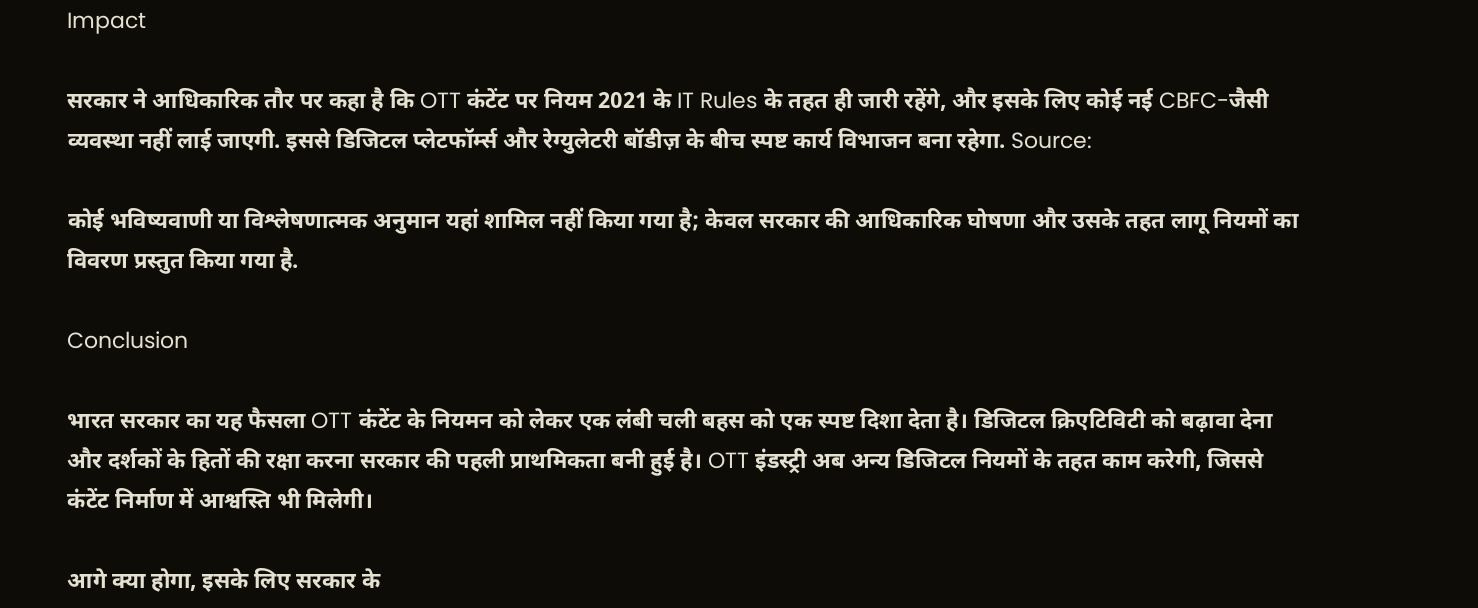Impact

सरकार ने आधिकारिक तौर पर कहा है कि OTT कंटेंट पर नियम 2021 के IT Rules के तहत ही जारी रहेंगे, और इसके लिए कोई नई CBFC-जैसी व्यवस्था नहीं लाई जाएगी. इससे डिजिटल प्लेटफॉर्म्स और रेग्युलेटरी बॉडीज़ के बीच स्पष्ट कार्य विभाजन बना रहेगा. Source:

कोई भविष्यवाणी या विश्लेषणात्मक अनुमान यहां शामिल नहीं किया गया है; केवल सरकार की आधिकारिक घोषणा और उसके तहत लागू नियमों का विवरण प्रस्तुत किया गया है.

Conclusion

भारत सरकार का यह फैसला OTT कंटेंट के नियमन को लेकर एक लंबी चली बहस को एक स्पष्ट दिशा देता है। डिजिटल क्रिएटिविटी को बढ़ावा देना और दर्शकों के हितों की रक्षा करना सरकार की पहली प्राथमिकता बनी हुई है। OTT इंडस्ट्री अब अन्य डिजिटल नियमों के तहत काम करेगी, जिससे कंटेंट निर्माण में आश्वस्ति भी मिलेगी।

आगे क्या होगा, इसके लिए सरकार के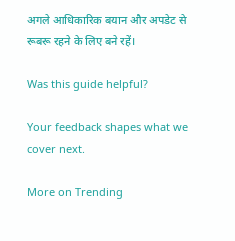अगले आधिकारिक बयान और अपडेट से रूबरू रहने के लिए बने रहें।

Was this guide helpful?

Your feedback shapes what we cover next.

More on Trending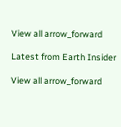View all arrow_forward

Latest from Earth Insider

View all arrow_forward